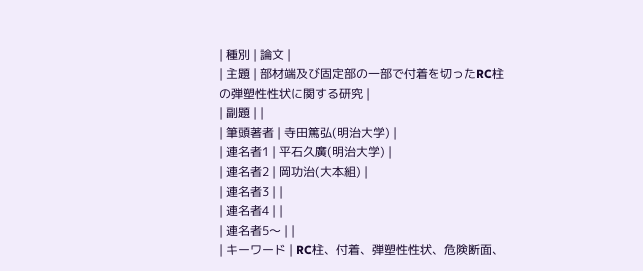| 種別 | 論文 |
| 主題 | 部材端及び固定部の一部で付着を切ったRC柱の弾塑性性状に関する研究 |
| 副題 | |
| 筆頭著者 | 寺田篤弘(明治大学) |
| 連名者1 | 平石久廣(明治大学) |
| 連名者2 | 岡功治(大本組) |
| 連名者3 | |
| 連名者4 | |
| 連名者5〜 | |
| キーワード | RC柱、付着、弾塑性性状、危険断面、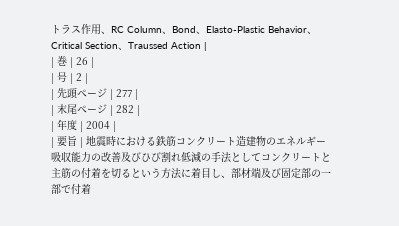トラス作用、RC Column、Bond、Elasto-Plastic Behavior、Critical Section、Traussed Action |
| 巻 | 26 |
| 号 | 2 |
| 先頭ページ | 277 |
| 末尾ページ | 282 |
| 年度 | 2004 |
| 要旨 | 地震時における鉄筋コンクリート造建物のエネルギー吸収能力の改善及びひび割れ低減の手法としてコンクリートと主筋の付着を切るという方法に着目し、部材端及び固定部の一部で付着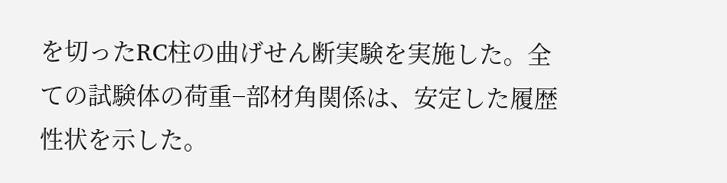を切ったRC柱の曲げせん断実験を実施した。全ての試験体の荷重−部材角関係は、安定した履歴性状を示した。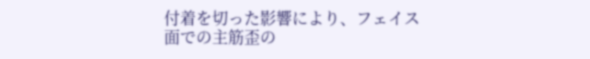付着を切った影響により、フェイス面での主筋歪の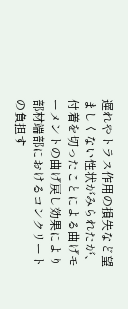遅れやトラス作用の損失など望ましくない性状がみられたが、付着を切ったことによる曲げモーメントの曲げ戻し効果により部材端部におけるコンクリートの負担す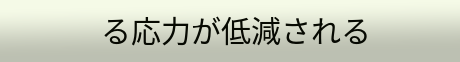る応力が低減される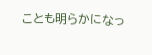ことも明らかになっ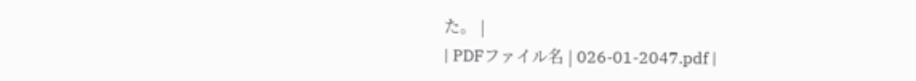た。 |
| PDFファイル名 | 026-01-2047.pdf |